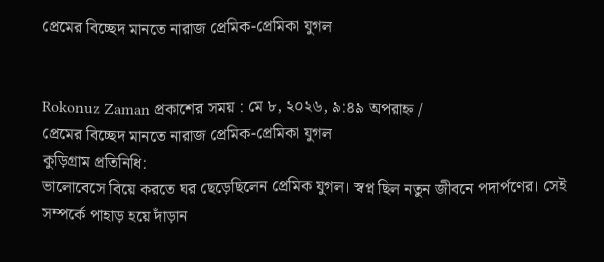প্রেমের বিচ্ছেদ মানতে নারাজ প্রেমিক-প্রেমিকা যুগল


Rokonuz Zaman প্রকাশের সময় : মে ৮, ২০২৬, ৯:৪৯ অপরাহ্ন /
প্রেমের বিচ্ছেদ মানতে নারাজ প্রেমিক-প্রেমিকা যুগল
কুড়িগ্রাম প্রতিনিধি:
ভালোবেসে বিয়ে করতে ঘর ছেড়েছিলেন প্রেমিক যুগল। স্বপ্ন ছিল নতুন জীবনে পদার্পণের। সেই সম্পর্কে পাহাড় হয়ে দাঁড়ান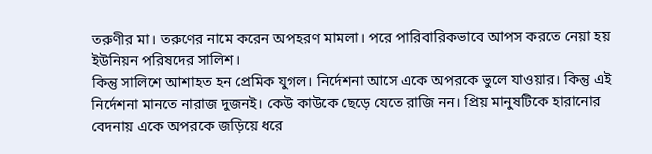তরুণীর মা। তরুণের নামে করেন অপহরণ মামলা। পরে পারিবারিকভাবে আপস করতে নেয়া হয় ইউনিয়ন পরিষদের সালিশ।
কিন্তু সালিশে আশাহত হন প্রেমিক যুগল। নির্দেশনা আসে একে অপরকে ভুলে যাওয়ার। কিন্তু এই নির্দেশনা মানতে নারাজ দুজনই। কেউ কাউকে ছেড়ে যেতে রাজি নন। প্রিয় মানুষটিকে হারানোর বেদনায় একে অপরকে জড়িয়ে ধরে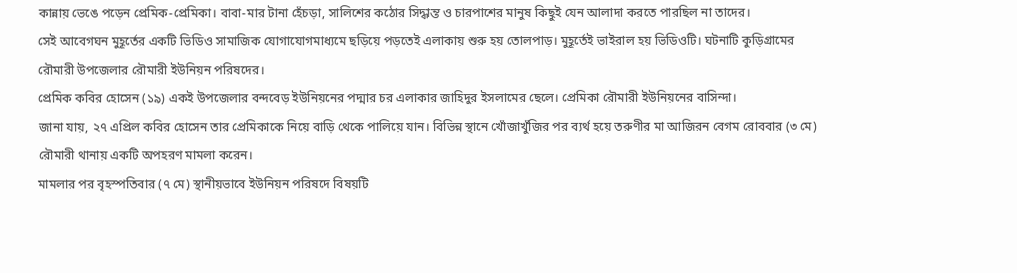কান্নায় ভেঙে পড়েন প্রেমিক-প্রেমিকা। বাবা-মার টানা হেঁচড়া, সালিশের কঠোর সিদ্ধান্ত ও চারপাশের মানুষ কিছুই যেন আলাদা করতে পারছিল না তাদের।
সেই আবেগঘন মুহূর্তের একটি ভিডিও সামাজিক যোগাযোগমাধ্যমে ছড়িয়ে পড়তেই এলাকায় শুরু হয় তোলপাড়। মুহূর্তেই ভাইরাল হয় ভিডিওটি। ঘটনাটি কুড়িগ্রামের রৌমারী উপজেলার রৌমারী ইউনিয়ন পরিষদের।
প্রেমিক কবির হোসেন (১৯) একই উপজেলার বন্দবেড় ইউনিয়নের পদ্মার চর এলাকার জাহিদুর ইসলামের ছেলে। প্রেমিকা রৌমারী ইউনিয়নের বাসিন্দা।
জানা যায়, ২৭ এপ্রিল কবির হোসেন তার প্রেমিকাকে নিয়ে বাড়ি থেকে পালিয়ে যান। বিভিন্ন স্থানে খোঁজাখুঁজির পর ব্যর্থ হয়ে তরুণীর মা আজিরন বেগম রোববার (৩ মে) রৌমারী থানায় একটি অপহরণ মামলা করেন।
মামলার পর বৃহস্পতিবার (৭ মে) স্থানীয়ভাবে ইউনিয়ন পরিষদে বিষয়টি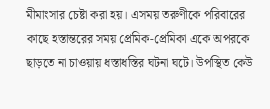মীমাংসার চেষ্টা করা হয়। এসময় তরুণীকে পরিবারের কাছে হস্তান্তরের সময় প্রেমিক-প্রেমিকা একে অপরকে ছাড়তে না চাওয়ায় ধস্তাধস্তির ঘটনা ঘটে। উপস্থিত কেউ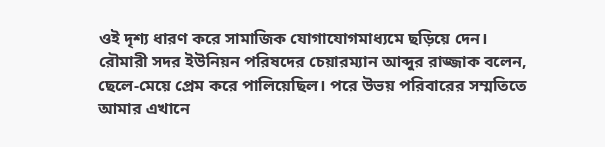ওই দৃশ্য ধারণ করে সামাজিক যোগাযোগমাধ্যমে ছড়িয়ে দেন।
রৌমারী সদর ইউনিয়ন পরিষদের চেয়ারম্যান আব্দুর রাজ্জাক বলেন, ছেলে-মেয়ে প্রেম করে পালিয়েছিল। পরে উভয় পরিবারের সম্মতিতে আমার এখানে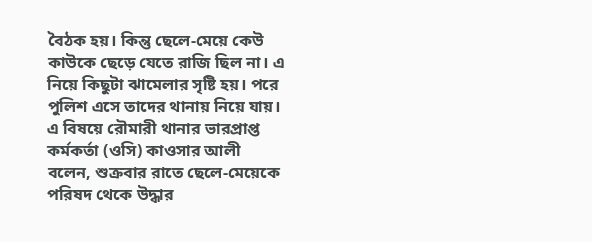বৈঠক হয়। কিন্তু ছেলে-মেয়ে কেউ কাউকে ছেড়ে যেতে রাজি ছিল না। এ নিয়ে কিছুটা ঝামেলার সৃষ্টি হয়। পরে পুলিশ এসে তাদের থানায় নিয়ে যায়।
এ বিষয়ে রৌমারী থানার ভারপ্রাপ্ত কর্মকর্তা (ওসি) কাওসার আলী বলেন, শুক্রবার রাতে ছেলে-মেয়েকে পরিষদ থেকে উদ্ধার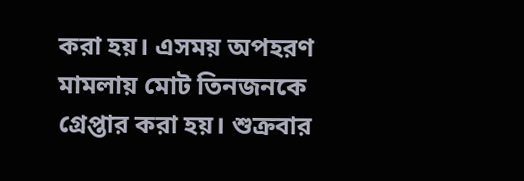করা হয়। এসময় অপহরণ মামলায় মোট তিনজনকে গ্রেপ্তার করা হয়। শুক্রবার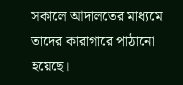সকালে আদালতের মাধ্যমে তাদের কারাগারে পাঠানো হয়েছে।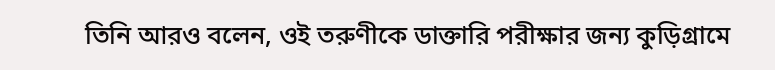তিনি আরও বলেন, ওই তরুণীকে ডাক্তারি পরীক্ষার জন্য কুড়িগ্রামে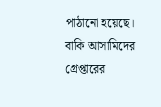পাঠানো হয়েছে। বাকি আসামিদের গ্রেপ্তারের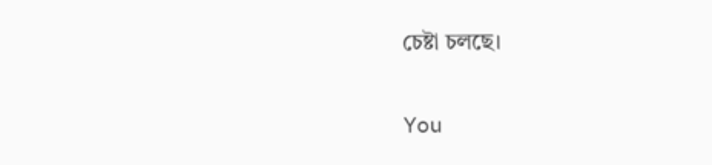চেষ্টা চলছে।

You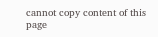cannot copy content of this page